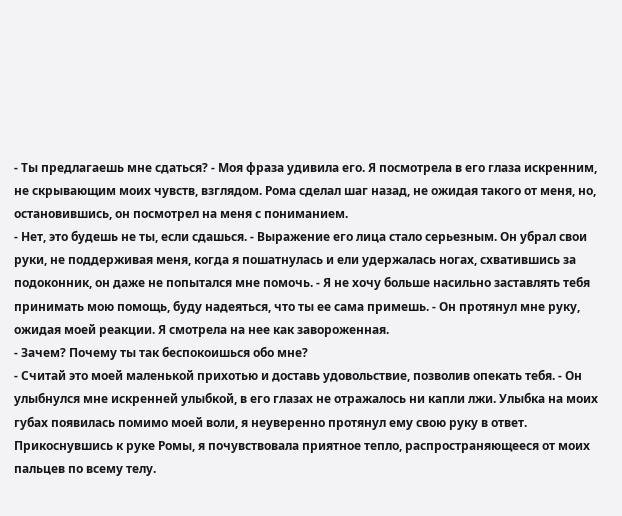- Ты предлагаешь мне сдаться? - Моя фраза удивила его. Я посмотрела в его глаза искренним, не скрывающим моих чувств, взглядом. Рома сделал шаг назад, не ожидая такого от меня, но, остановившись, он посмотрел на меня с пониманием.
- Нет, это будешь не ты, если сдашься. - Выражение его лица стало серьезным. Он убрал свои руки, не поддерживая меня, когда я пошатнулась и ели удержалась ногах, схватившись за подоконник, он даже не попытался мне помочь. - Я не хочу больше насильно заставлять тебя принимать мою помощь, буду надеяться, что ты ее сама примешь. - Он протянул мне руку, ожидая моей реакции. Я смотрела на нее как завороженная.
- Зачем? Почему ты так беспокоишься обо мне?
- Считай это моей маленькой прихотью и доставь удовольствие, позволив опекать тебя. - Он улыбнулся мне искренней улыбкой, в его глазах не отражалось ни капли лжи. Улыбка на моих губах появилась помимо моей воли, я неуверенно протянул ему свою руку в ответ. Прикоснувшись к руке Ромы, я почувствовала приятное тепло, распространяющееся от моих пальцев по всему телу.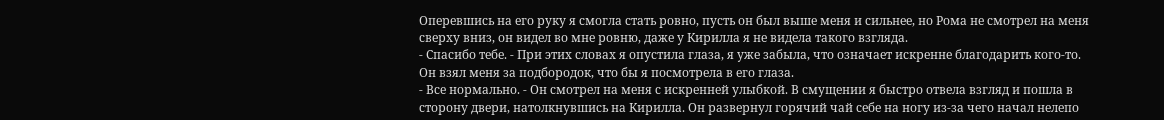Оперевшись на его руку я смогла стать ровно, пусть он был выше меня и сильнее, но Рома не смотрел на меня сверху вниз, он видел во мне ровню, даже у Кирилла я не видела такого взгляда.
- Спасибо тебе. - При этих словах я опустила глаза, я уже забыла, что означает искренне благодарить кого-то. Он взял меня за подбородок, что бы я посмотрела в его глаза.
- Все нормально. - Он смотрел на меня с искренней улыбкой. В смущении я быстро отвела взгляд и пошла в сторону двери, натолкнувшись на Кирилла. Он развернул горячий чай себе на ногу из-за чего начал нелепо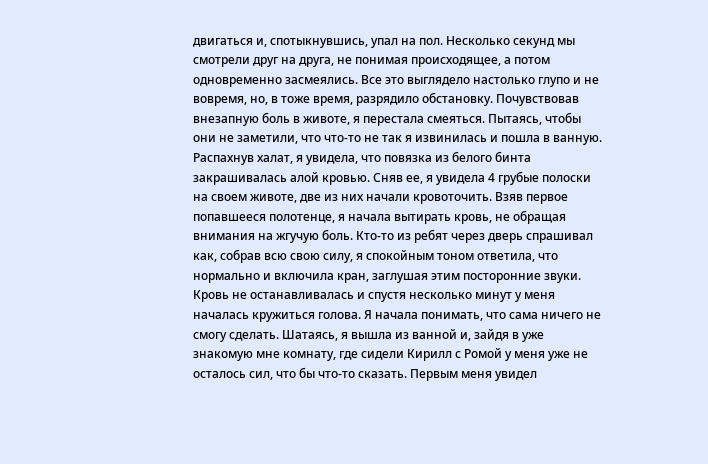двигаться и, спотыкнувшись, упал на пол. Несколько секунд мы смотрели друг на друга, не понимая происходящее, а потом одновременно засмеялись. Все это выглядело настолько глупо и не вовремя, но, в тоже время, разрядило обстановку. Почувствовав внезапную боль в животе, я перестала смеяться. Пытаясь, чтобы они не заметили, что что-то не так я извинилась и пошла в ванную. Распахнув халат, я увидела, что повязка из белого бинта закрашивалась алой кровью. Сняв ее, я увидела 4 грубые полоски на своем животе, две из них начали кровоточить. Взяв первое попавшееся полотенце, я начала вытирать кровь, не обращая внимания на жгучую боль. Кто-то из ребят через дверь спрашивал как, собрав всю свою силу, я спокойным тоном ответила, что нормально и включила кран, заглушая этим посторонние звуки. Кровь не останавливалась и спустя несколько минут у меня началась кружиться голова. Я начала понимать, что сама ничего не смогу сделать. Шатаясь, я вышла из ванной и, зайдя в уже знакомую мне комнату, где сидели Кирилл с Ромой у меня уже не осталось сил, что бы что-то сказать. Первым меня увидел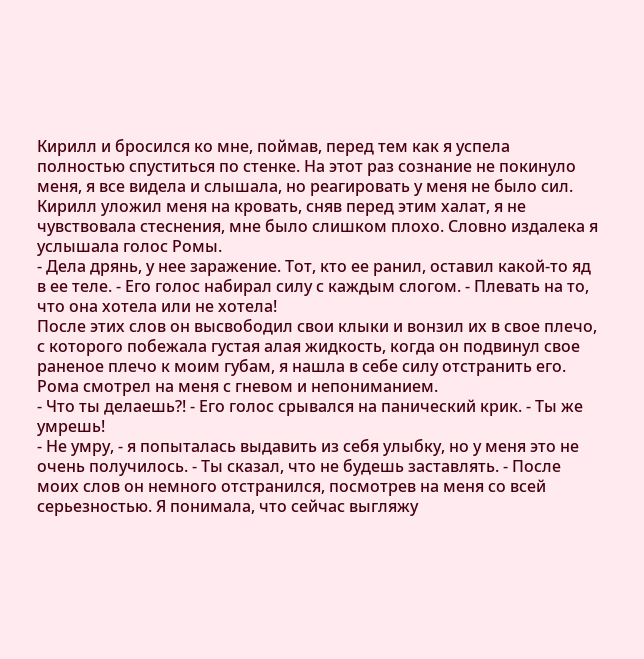Кирилл и бросился ко мне, поймав, перед тем как я успела полностью спуститься по стенке. На этот раз сознание не покинуло меня, я все видела и слышала, но реагировать у меня не было сил. Кирилл уложил меня на кровать, сняв перед этим халат, я не чувствовала стеснения, мне было слишком плохо. Словно издалека я услышала голос Ромы.
- Дела дрянь, у нее заражение. Тот, кто ее ранил, оставил какой-то яд в ее теле. - Его голос набирал силу с каждым слогом. - Плевать на то, что она хотела или не хотела!
После этих слов он высвободил свои клыки и вонзил их в свое плечо, с которого побежала густая алая жидкость, когда он подвинул свое раненое плечо к моим губам, я нашла в себе силу отстранить его. Рома смотрел на меня с гневом и непониманием.
- Что ты делаешь?! - Его голос срывался на панический крик. - Ты же умрешь!
- Не умру, - я попыталась выдавить из себя улыбку, но у меня это не очень получилось. - Ты сказал, что не будешь заставлять. - После моих слов он немного отстранился, посмотрев на меня со всей серьезностью. Я понимала, что сейчас выгляжу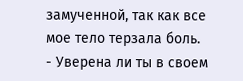замученной, так как все мое тело терзала боль.
- Уверена ли ты в своем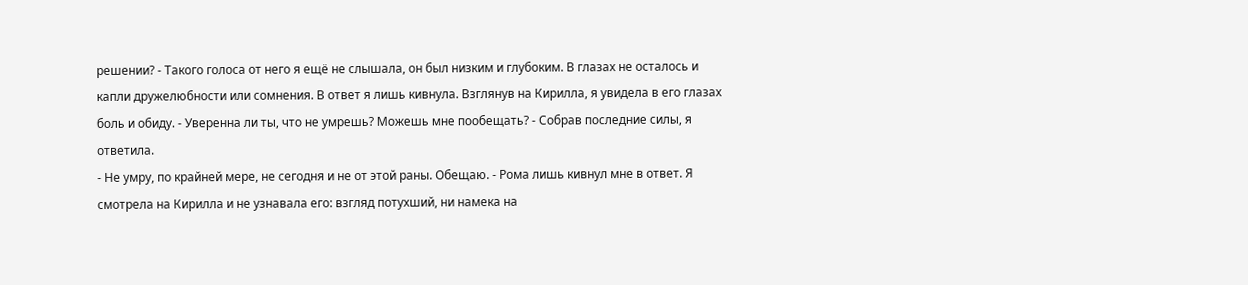решении? - Такого голоса от него я ещё не слышала, он был низким и глубоким. В глазах не осталось и капли дружелюбности или сомнения. В ответ я лишь кивнула. Взглянув на Кирилла, я увидела в его глазах боль и обиду. - Уверенна ли ты, что не умрешь? Можешь мне пообещать? - Собрав последние силы, я ответила.
- Не умру, по крайней мере, не сегодня и не от этой раны. Обещаю. - Рома лишь кивнул мне в ответ. Я смотрела на Кирилла и не узнавала его: взгляд потухший, ни намека на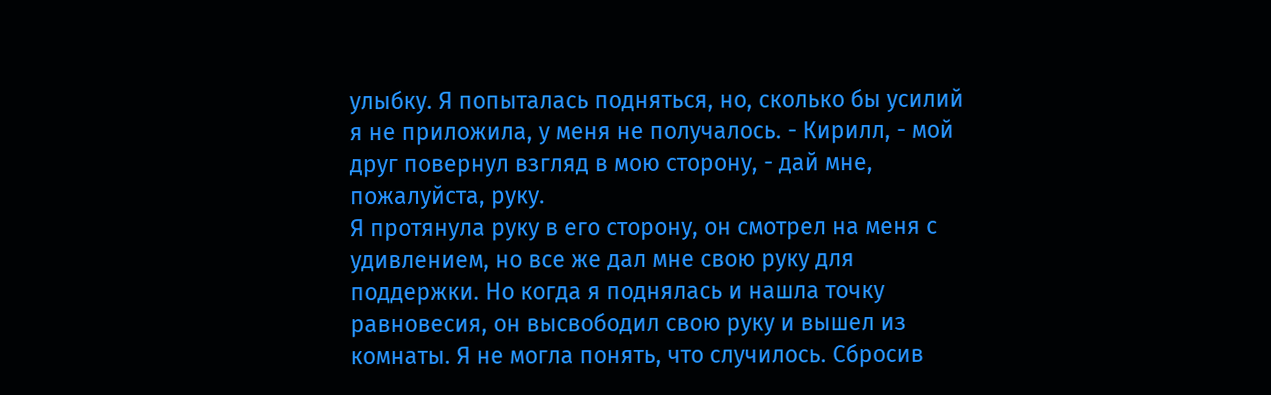улыбку. Я попыталась подняться, но, сколько бы усилий я не приложила, у меня не получалось. - Кирилл, - мой друг повернул взгляд в мою сторону, - дай мне, пожалуйста, руку.
Я протянула руку в его сторону, он смотрел на меня с удивлением, но все же дал мне свою руку для поддержки. Но когда я поднялась и нашла точку равновесия, он высвободил свою руку и вышел из комнаты. Я не могла понять, что случилось. Сбросив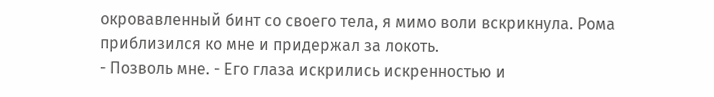окровавленный бинт со своего тела, я мимо воли вскрикнула. Рома приблизился ко мне и придержал за локоть.
- Позволь мне. - Его глаза искрились искренностью и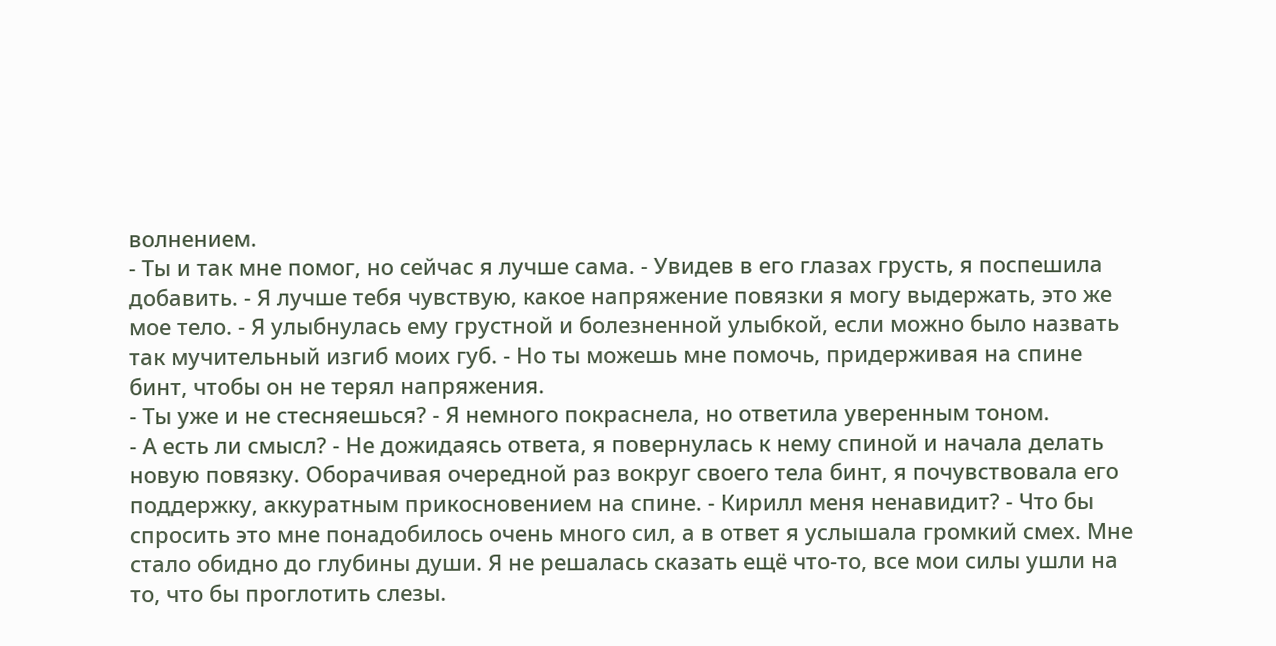волнением.
- Ты и так мне помог, но сейчас я лучше сама. - Увидев в его глазах грусть, я поспешила добавить. - Я лучше тебя чувствую, какое напряжение повязки я могу выдержать, это же мое тело. - Я улыбнулась ему грустной и болезненной улыбкой, если можно было назвать так мучительный изгиб моих губ. - Но ты можешь мне помочь, придерживая на спине бинт, чтобы он не терял напряжения.
- Ты уже и не стесняешься? - Я немного покраснела, но ответила уверенным тоном.
- А есть ли смысл? - Не дожидаясь ответа, я повернулась к нему спиной и начала делать новую повязку. Оборачивая очередной раз вокруг своего тела бинт, я почувствовала его поддержку, аккуратным прикосновением на спине. - Кирилл меня ненавидит? - Что бы спросить это мне понадобилось очень много сил, а в ответ я услышала громкий смех. Мне стало обидно до глубины души. Я не решалась сказать ещё что-то, все мои силы ушли на то, что бы проглотить слезы.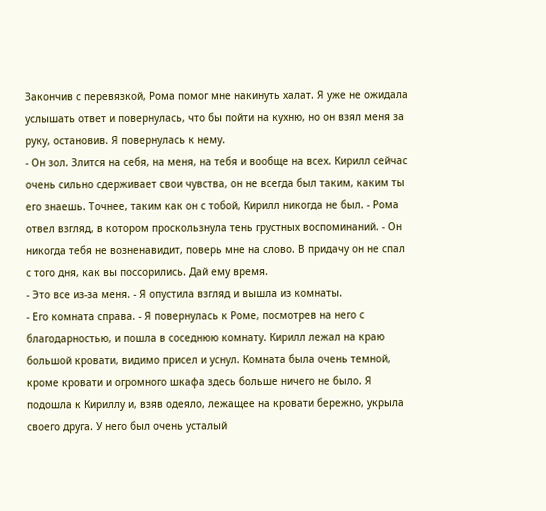Закончив с перевязкой, Рома помог мне накинуть халат. Я уже не ожидала услышать ответ и повернулась, что бы пойти на кухню, но он взял меня за руку, остановив. Я повернулась к нему.
- Он зол. Злится на себя, на меня, на тебя и вообще на всех. Кирилл сейчас очень сильно сдерживает свои чувства, он не всегда был таким, каким ты его знаешь. Точнее, таким как он с тобой, Кирилл никогда не был. - Рома отвел взгляд, в котором проскользнула тень грустных воспоминаний. - Он никогда тебя не возненавидит, поверь мне на слово. В придачу он не спал с того дня, как вы поссорились. Дай ему время.
- Это все из-за меня. - Я опустила взгляд и вышла из комнаты.
- Его комната справа. - Я повернулась к Роме, посмотрев на него с благодарностью, и пошла в соседнюю комнату. Кирилл лежал на краю большой кровати, видимо присел и уснул. Комната была очень темной, кроме кровати и огромного шкафа здесь больше ничего не было. Я подошла к Кириллу и, взяв одеяло, лежащее на кровати бережно, укрыла своего друга. У него был очень усталый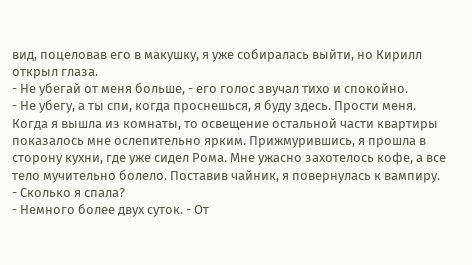вид, поцеловав его в макушку, я уже собиралась выйти, но Кирилл открыл глаза.
- Не убегай от меня больше, - его голос звучал тихо и спокойно.
- Не убегу, а ты спи, когда проснешься, я буду здесь. Прости меня.
Когда я вышла из комнаты, то освещение остальной части квартиры показалось мне ослепительно ярким. Прижмурившись, я прошла в сторону кухни, где уже сидел Рома. Мне ужасно захотелось кофе, а все тело мучительно болело. Поставив чайник, я повернулась к вампиру.
- Сколько я спала?
- Немного более двух суток. - От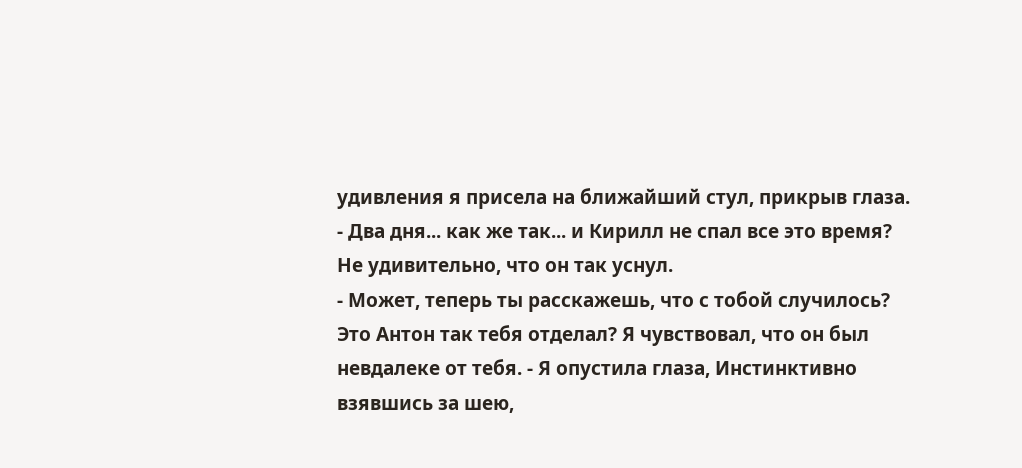удивления я присела на ближайший стул, прикрыв глаза.
- Два дня... как же так... и Кирилл не спал все это время? Не удивительно, что он так уснул.
- Может, теперь ты расскажешь, что с тобой случилось? Это Антон так тебя отделал? Я чувствовал, что он был невдалеке от тебя. - Я опустила глаза, Инстинктивно взявшись за шею,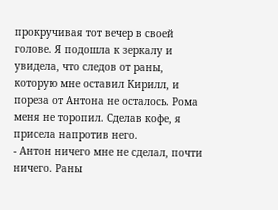прокручивая тот вечер в своей голове. Я подошла к зеркалу и увидела, что следов от раны, которую мне оставил Кирилл, и пореза от Антона не осталось. Рома меня не торопил. Сделав кофе, я присела напротив него.
- Антон ничего мне не сделал, почти ничего. Раны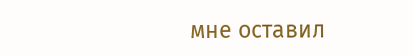мне оставил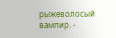рыжеволосый вампир. -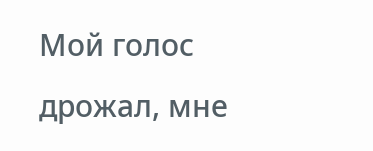Мой голос дрожал, мне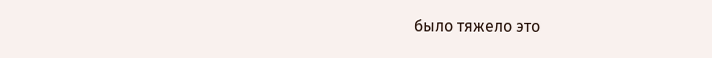было тяжело это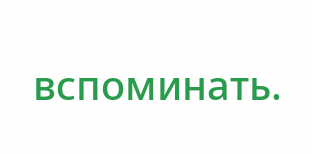вспоминать.